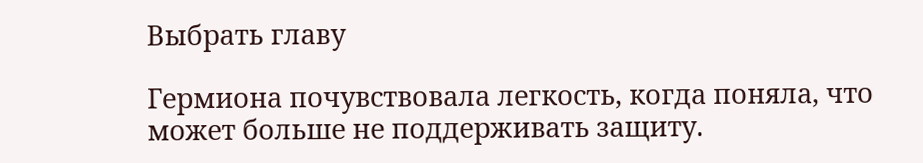Выбрать главу

Гермиона почувствовала легкость, когда поняла, что может больше не поддерживать защиту.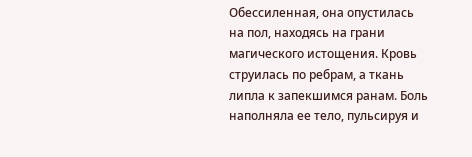Обессиленная, она опустилась на пол, находясь на грани магического истощения. Кровь струилась по ребрам, а ткань липла к запекшимся ранам. Боль наполняла ее тело, пульсируя и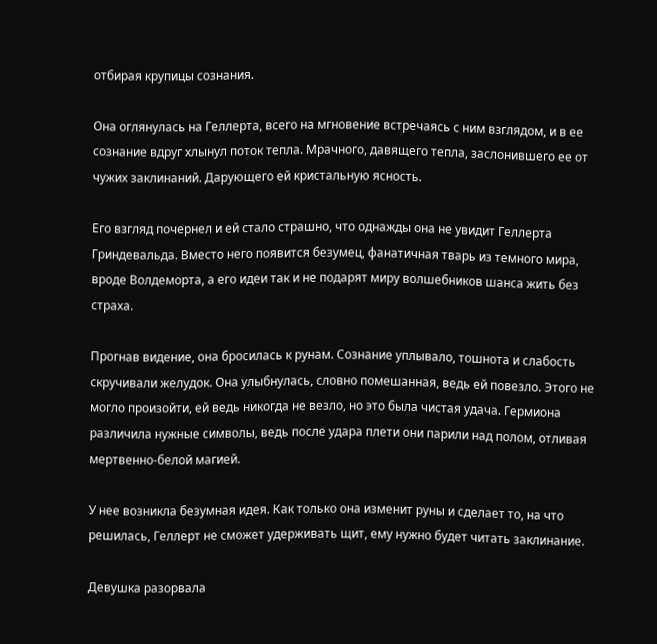отбирая крупицы сознания.

Она оглянулась на Геллерта, всего на мгновение встречаясь с ним взглядом, и в ее сознание вдруг хлынул поток тепла. Мрачного, давящего тепла, заслонившего ее от чужих заклинаний. Дарующего ей кристальную ясность.

Его взгляд почернел и ей стало страшно, что однажды она не увидит Геллерта Гриндевальда. Вместо него появится безумец, фанатичная тварь из темного мира, вроде Волдеморта, а его идеи так и не подарят миру волшебников шанса жить без страха.

Прогнав видение, она бросилась к рунам. Сознание уплывало, тошнота и слабость скручивали желудок. Она улыбнулась, словно помешанная, ведь ей повезло. Этого не могло произойти, ей ведь никогда не везло, но это была чистая удача. Гермиона различила нужные символы, ведь после удара плети они парили над полом, отливая мертвенно-белой магией.

У нее возникла безумная идея. Как только она изменит руны и сделает то, на что решилась, Геллерт не сможет удерживать щит, ему нужно будет читать заклинание.

Девушка разорвала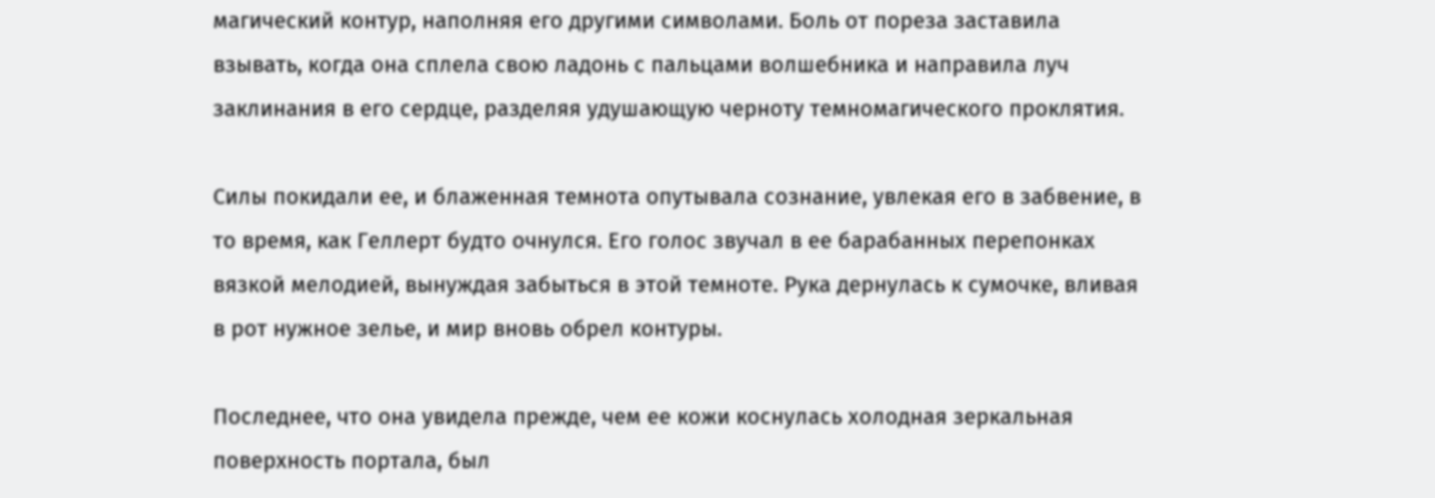магический контур, наполняя его другими символами. Боль от пореза заставила взывать, когда она сплела свою ладонь с пальцами волшебника и направила луч заклинания в его сердце, разделяя удушающую черноту темномагического проклятия.

Силы покидали ее, и блаженная темнота опутывала сознание, увлекая его в забвение, в то время, как Геллерт будто очнулся. Его голос звучал в ее барабанных перепонках вязкой мелодией, вынуждая забыться в этой темноте. Рука дернулась к сумочке, вливая в рот нужное зелье, и мир вновь обрел контуры.

Последнее, что она увидела прежде, чем ее кожи коснулась холодная зеркальная поверхность портала, был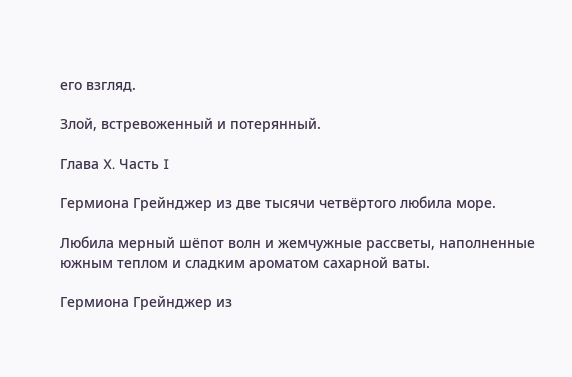его взгляд.

Злой, встревоженный и потерянный.

Глава X. Часть I

Гермиона Грейнджер из две тысячи четвёртого любила море.

Любила мерный шёпот волн и жемчужные рассветы, наполненные южным теплом и сладким ароматом сахарной ваты.

Гермиона Грейнджер из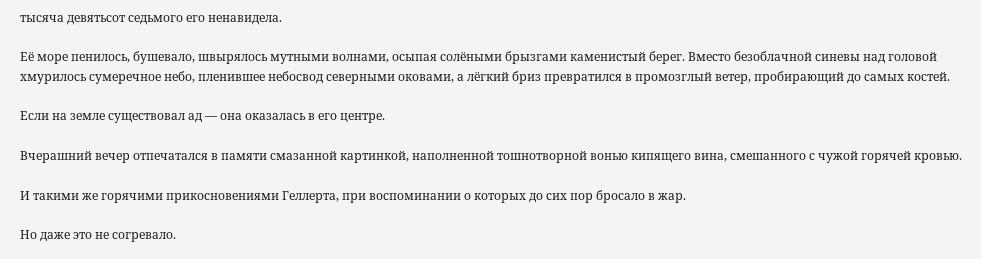тысяча девятьсот седьмого его ненавидела.

Её море пенилось, бушевало, швырялось мутными волнами, осыпая солёными брызгами каменистый берег. Вместо безоблачной синевы над головой хмурилось сумеречное небо, пленившее небосвод северными оковами, а лёгкий бриз превратился в промозглый ветер, пробирающий до самых костей.

Если на земле существовал ад — она оказалась в его центре.

Вчерашний вечер отпечатался в памяти смазанной картинкой, наполненной тошнотворной вонью кипящего вина, смешанного с чужой горячей кровью.

И такими же горячими прикосновениями Геллерта, при воспоминании о которых до сих пор бросало в жар.

Но даже это не согревало.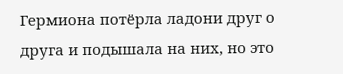Гермиона потёрла ладони друг о друга и подышала на них, но это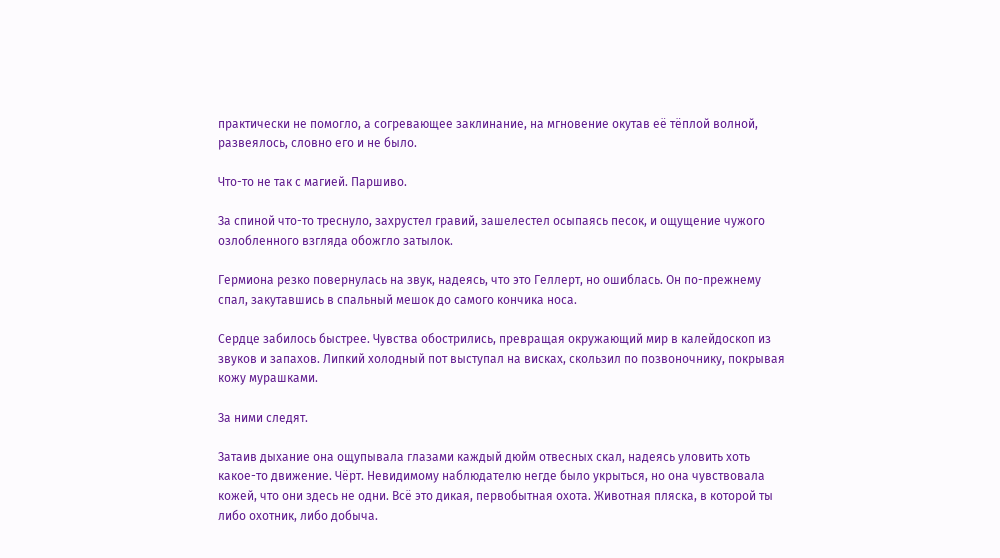практически не помогло, а согревающее заклинание, на мгновение окутав её тёплой волной, развеялось, словно его и не было.

Что-то не так с магией. Паршиво.

За спиной что-то треснуло, захрустел гравий, зашелестел осыпаясь песок, и ощущение чужого озлобленного взгляда обожгло затылок.

Гермиона резко повернулась на звук, надеясь, что это Геллерт, но ошиблась. Он по-прежнему спал, закутавшись в спальный мешок до самого кончика носа.

Сердце забилось быстрее. Чувства обострились, превращая окружающий мир в калейдоскоп из звуков и запахов. Липкий холодный пот выступал на висках, скользил по позвоночнику, покрывая кожу мурашками.

За ними следят.

Затаив дыхание она ощупывала глазами каждый дюйм отвесных скал, надеясь уловить хоть какое-то движение. Чёрт. Невидимому наблюдателю негде было укрыться, но она чувствовала кожей, что они здесь не одни. Всё это дикая, первобытная охота. Животная пляска, в которой ты либо охотник, либо добыча.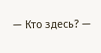— Кто здесь? —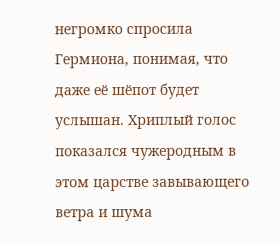негромко спросила Гермиона, понимая, что даже её шёпот будет услышан. Хриплый голос показался чужеродным в этом царстве завывающего ветра и шума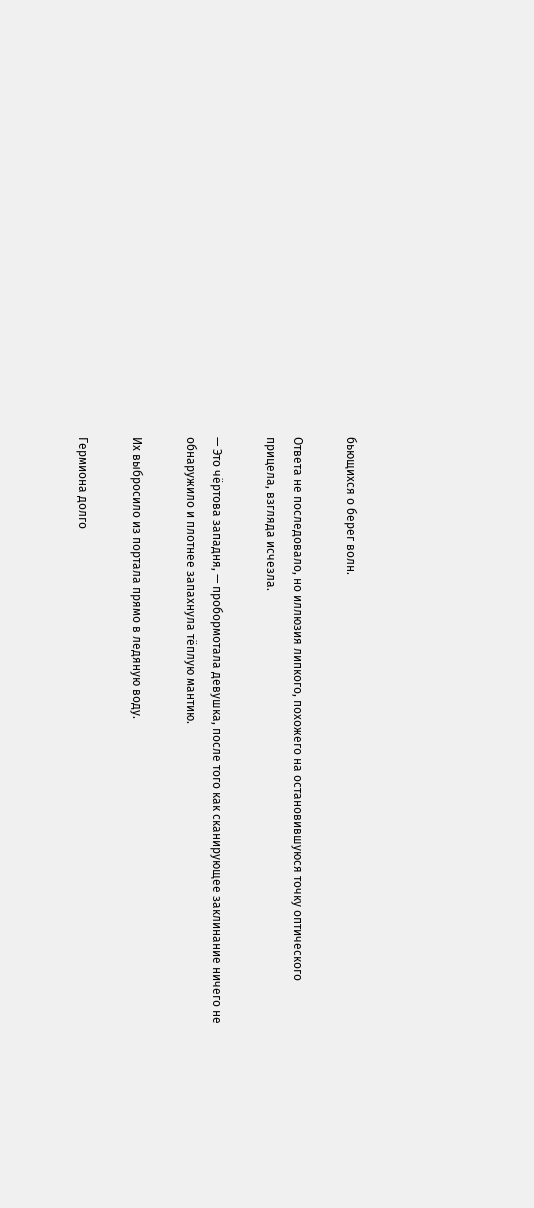бьющихся о берег волн.

Ответа не последовало, но иллюзия липкого, похожего на остановившуюся точку оптического прицела, взгляда исчезла.

— Это чёртова западня, — пробормотала девушка, после того как сканирующее заклинание ничего не обнаружило и плотнее запахнула тёплую мантию.

Их выбросило из портала прямо в ледяную воду.

Гермиона долго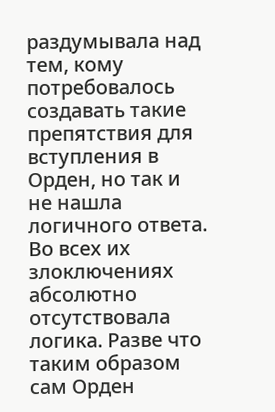раздумывала над тем, кому потребовалось создавать такие препятствия для вступления в Орден, но так и не нашла логичного ответа. Во всех их злоключениях абсолютно отсутствовала логика. Разве что таким образом сам Орден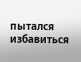пытался избавиться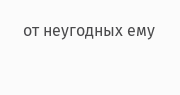от неугодных ему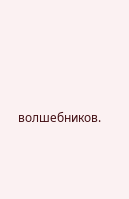волшебников.